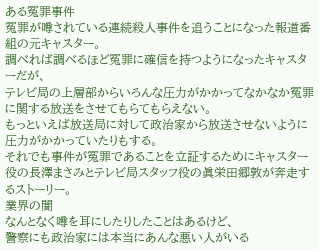ある冤罪事件
冤罪が噂されている連続殺人事件を追うことになった報道番組の元キャスター。
調べれば調べるほど冤罪に確信を持つようになったキャスターだが、
テレビ局の上層部からいろんな圧力がかかってなかなか冤罪に関する放送をさせてもらてもらえない。
もっといえば放送局に対して政治家から放送させないように圧力がかかっていたりもする。
それでも事件が冤罪であることを立証するためにキャスター役の長澤まさみとテレビ局スタッフ役の眞栄田郷敦が奔走するストーリー。
業界の闇
なんとなく噂を耳にしたりしたことはあるけど、
警察にも政治家には本当にあんな悪い人がいる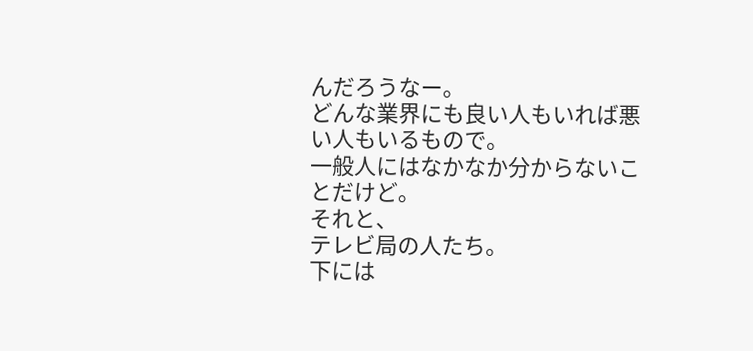んだろうなー。
どんな業界にも良い人もいれば悪い人もいるもので。
一般人にはなかなか分からないことだけど。
それと、
テレビ局の人たち。
下には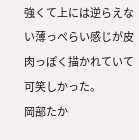強くて上には逆らえない薄っぺらい感じが皮肉っぽく描かれていて可笑しかった。
岡部たか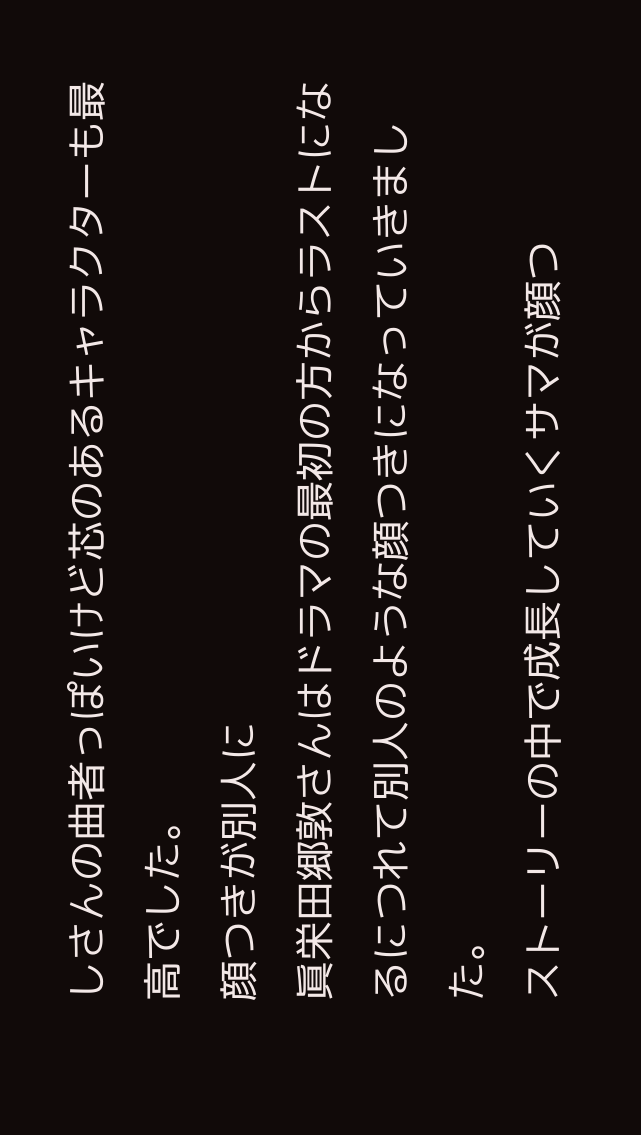しさんの曲者っぽいけど芯のあるキャラクターも最高でした。
顔つきが別人に
眞栄田郷敦さんはドラマの最初の方からラストになるにつれて別人のような顔つきになっていきました。
ストーリーの中で成長していくサマが顔つ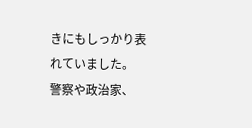きにもしっかり表れていました。
警察や政治家、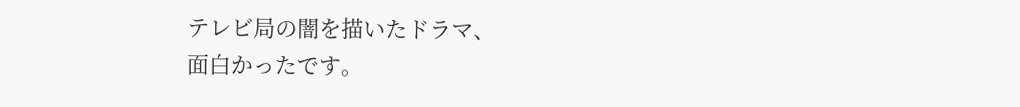テレビ局の闇を描いたドラマ、
面白かったです。